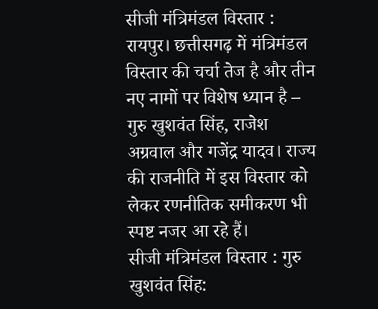सीजी मंत्रिमंडल विस्तार : रायपुर। छत्तीसगढ़ में मंत्रिमंडल विस्तार की चर्चा तेज है और तीन नए नामों पर विशेष ध्यान है – गुरु खुशवंत सिंह, राजेश अग्रवाल और गजेंद्र यादव। राज्य की राजनीति में इस विस्तार को लेकर रणनीतिक समीकरण भी स्पष्ट नजर आ रहे हैं।
सीजी मंत्रिमंडल विस्तार : गुरु खुशवंत सिंह: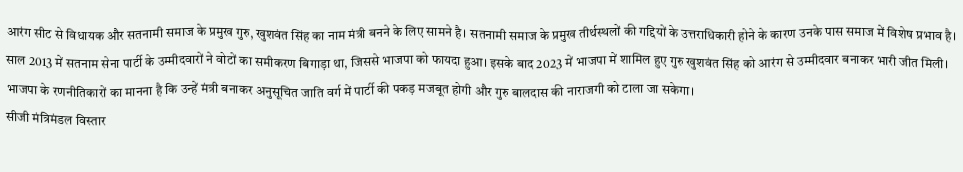आरंग सीट से विधायक और सतनामी समाज के प्रमुख गुरु, खुशवंत सिंह का नाम मंत्री बनने के लिए सामने है। सतनामी समाज के प्रमुख तीर्थस्थलों की गद्दियों के उत्तराधिकारी होने के कारण उनके पास समाज में विशेष प्रभाव है। साल 2013 में सतनाम सेना पार्टी के उम्मीदवारों ने वोटों का समीकरण बिगाड़ा था, जिससे भाजपा को फायदा हुआ। इसके बाद 2023 में भाजपा में शामिल हुए गुरु खुशवंत सिंह को आरंग से उम्मीदवार बनाकर भारी जीत मिली। भाजपा के रणनीतिकारों का मानना है कि उन्हें मंत्री बनाकर अनुसूचित जाति वर्ग में पार्टी की पकड़ मजबूत होगी और गुरु बालदास की नाराजगी को टाला जा सकेगा।
सीजी मंत्रिमंडल विस्तार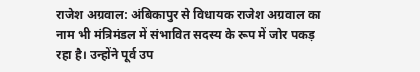राजेश अग्रवाल: अंबिकापुर से विधायक राजेश अग्रवाल का नाम भी मंत्रिमंडल में संभावित सदस्य के रूप में जोर पकड़ रहा है। उन्होंने पूर्व उप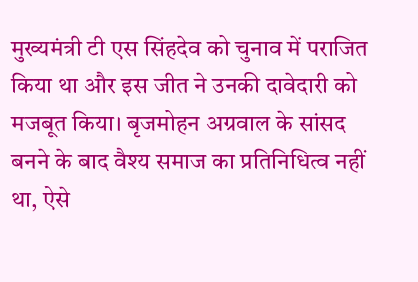मुख्यमंत्री टी एस सिंहदेव को चुनाव में पराजित किया था और इस जीत ने उनकी दावेदारी को मजबूत किया। बृजमोहन अग्रवाल के सांसद बनने के बाद वैश्य समाज का प्रतिनिधित्व नहीं था, ऐसे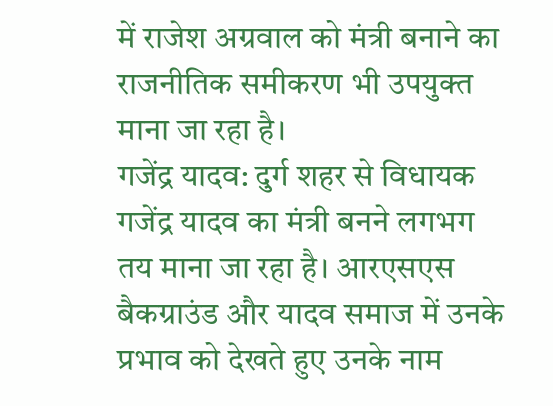में राजेश अग्रवाल को मंत्री बनाने का राजनीतिक समीकरण भी उपयुक्त माना जा रहा है।
गजेंद्र यादव: दुर्ग शहर से विधायक गजेंद्र यादव का मंत्री बनने लगभग तय माना जा रहा है। आरएसएस बैकग्राउंड और यादव समाज में उनके प्रभाव को देखते हुए उनके नाम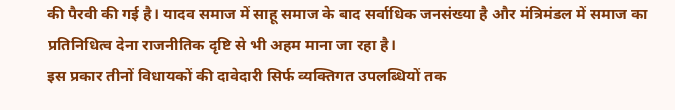की पैरवी की गई है। यादव समाज में साहू समाज के बाद सर्वाधिक जनसंख्या है और मंत्रिमंडल में समाज का प्रतिनिधित्व देना राजनीतिक दृष्टि से भी अहम माना जा रहा है।
इस प्रकार तीनों विधायकों की दावेदारी सिर्फ व्यक्तिगत उपलब्धियों तक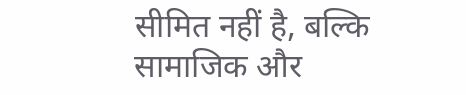सीमित नहीं है, बल्कि सामाजिक और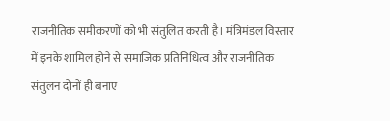राजनीतिक समीकरणों को भी संतुलित करती है। मंत्रिमंडल विस्तार में इनके शामिल होने से समाजिक प्रतिनिधित्व और राजनीतिक संतुलन दोनों ही बनाए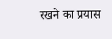रखने का प्रयास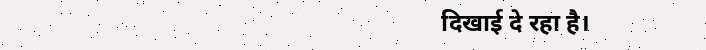दिखाई दे रहा है।